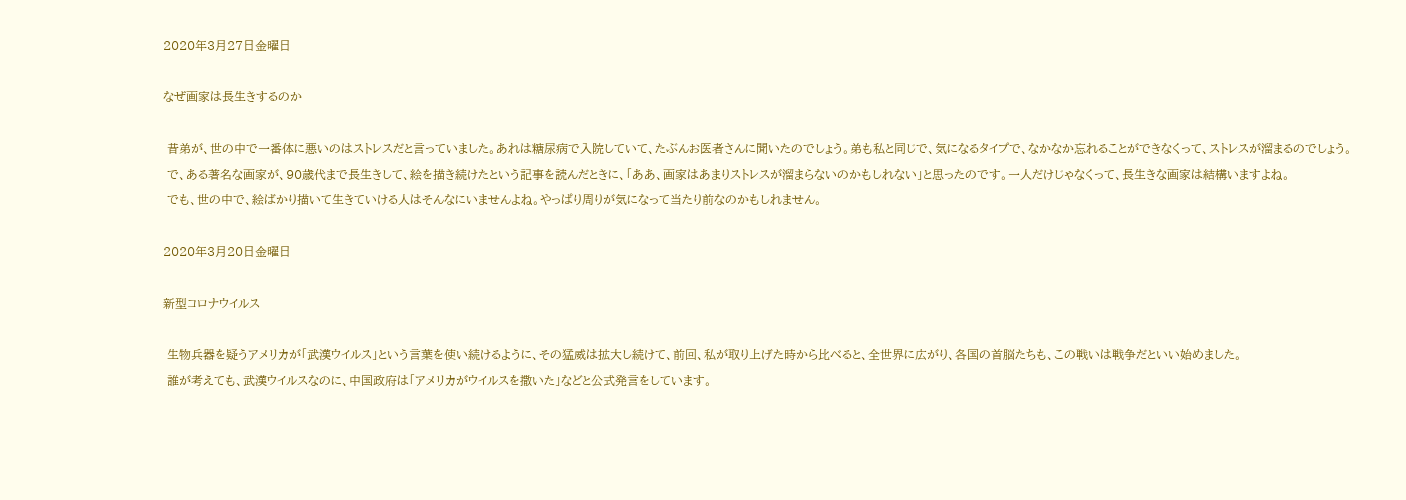2020年3月27日金曜日

なぜ画家は長生きするのか

 昔弟が、世の中で一番体に悪いのはストレスだと言っていました。あれは糖尿病で入院していて、たぶんお医者さんに聞いたのでしょう。弟も私と同じで、気になるタイプで、なかなか忘れることができなくって、ストレスが溜まるのでしょう。
 で、ある著名な画家が、90歳代まで長生きして、絵を描き続けたという記事を読んだときに、「ああ、画家はあまりストレスが溜まらないのかもしれない」と思ったのです。一人だけじゃなくって、長生きな画家は結構いますよね。
 でも、世の中で、絵ばかり描いて生きていける人はそんなにいませんよね。やっぱり周りが気になって当たり前なのかもしれません。

2020年3月20日金曜日

新型コロナウイルス

 生物兵器を疑うアメリカが「武漢ウイルス」という言葉を使い続けるように、その猛威は拡大し続けて、前回、私が取り上げた時から比べると、全世界に広がり、各国の首脳たちも、この戦いは戦争だといい始めました。
 誰が考えても、武漢ウイルスなのに、中国政府は「アメリカがウイルスを撒いた」などと公式発言をしています。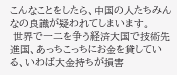こんなことをしたら、中国の人たちみんなの良識が疑われてしまいます。
 世界で一二を争う経済大国で技術先進国、あっちこっちにお金を貸している、いわば大金持ちが損害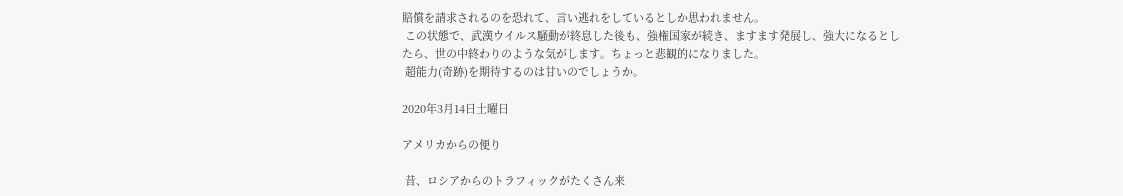賠償を請求されるのを恐れて、言い逃れをしているとしか思われません。
 この状態で、武漢ウイルス騒動が終息した後も、強権国家が続き、ますます発展し、強大になるとしたら、世の中終わりのような気がします。ちょっと悲観的になりました。
 超能力(奇跡)を期待するのは甘いのでしょうか。

2020年3月14日土曜日

アメリカからの便り

 昔、ロシアからのトラフィックがたくさん来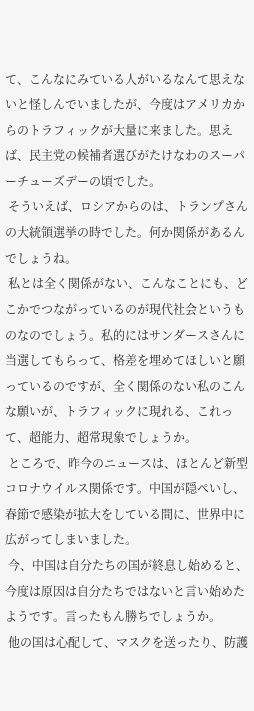て、こんなにみている人がいるなんて思えないと怪しんでいましたが、今度はアメリカからのトラフィックが大量に来ました。思えば、民主党の候補者選びがたけなわのスーパーチューズデーの頃でした。
 そういえば、ロシアからのは、トランプさんの大統領選挙の時でした。何か関係があるんでしょうね。
 私とは全く関係がない、こんなことにも、どこかでつながっているのが現代社会というものなのでしょう。私的にはサンダースさんに当選してもらって、格差を埋めてほしいと願っているのですが、全く関係のない私のこんな願いが、トラフィックに現れる、これって、超能力、超常現象でしょうか。
 ところで、昨今のニュースは、ほとんど新型コロナウイルス関係です。中国が隠ぺいし、春節で感染が拡大をしている間に、世界中に広がってしまいました。
 今、中国は自分たちの国が終息し始めると、今度は原因は自分たちではないと言い始めたようです。言ったもん勝ちでしょうか。
 他の国は心配して、マスクを送ったり、防護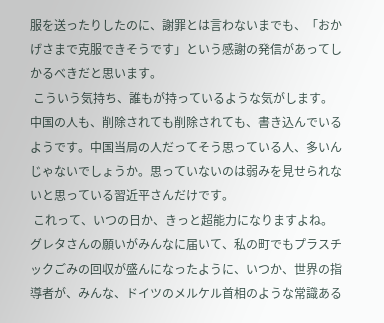服を送ったりしたのに、謝罪とは言わないまでも、「おかげさまで克服できそうです」という感謝の発信があってしかるべきだと思います。
 こういう気持ち、誰もが持っているような気がします。中国の人も、削除されても削除されても、書き込んでいるようです。中国当局の人だってそう思っている人、多いんじゃないでしょうか。思っていないのは弱みを見せられないと思っている習近平さんだけです。
 これって、いつの日か、きっと超能力になりますよね。グレタさんの願いがみんなに届いて、私の町でもプラスチックごみの回収が盛んになったように、いつか、世界の指導者が、みんな、ドイツのメルケル首相のような常識ある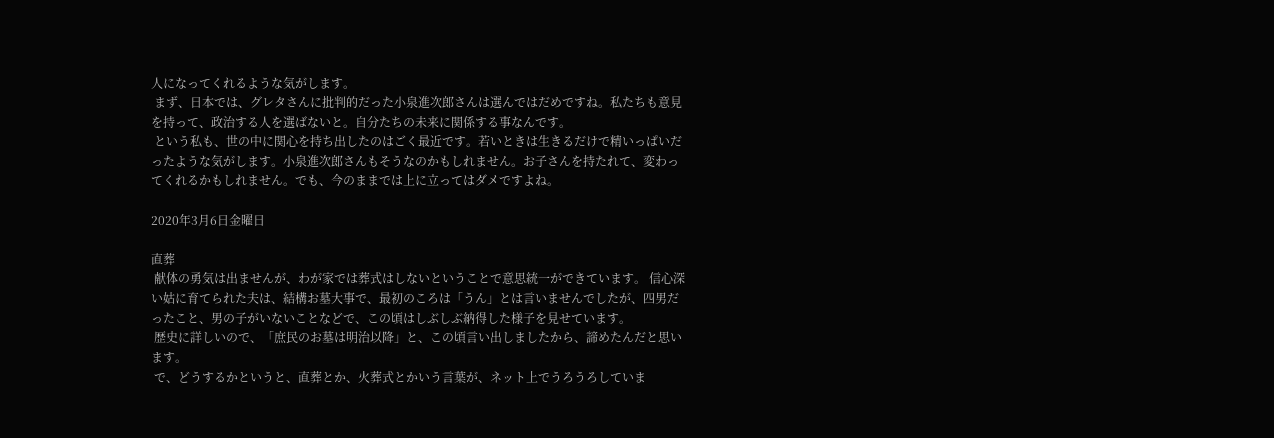人になってくれるような気がします。
 まず、日本では、グレタさんに批判的だった小泉進次郎さんは選んではだめですね。私たちも意見を持って、政治する人を選ばないと。自分たちの未来に関係する事なんです。
 という私も、世の中に関心を持ち出したのはごく最近です。若いときは生きるだけで精いっぱいだったような気がします。小泉進次郎さんもそうなのかもしれません。お子さんを持たれて、変わってくれるかもしれません。でも、今のままでは上に立ってはダメですよね。

2020年3月6日金曜日

直葬
 献体の勇気は出ませんが、わが家では葬式はしないということで意思統一ができています。 信心深い姑に育てられた夫は、結構お墓大事で、最初のころは「うん」とは言いませんでしたが、四男だったこと、男の子がいないことなどで、この頃はしぶしぶ納得した様子を見せています。
 歴史に詳しいので、「庶民のお墓は明治以降」と、この頃言い出しましたから、諦めたんだと思います。
 で、どうするかというと、直葬とか、火葬式とかいう言葉が、ネット上でうろうろしていま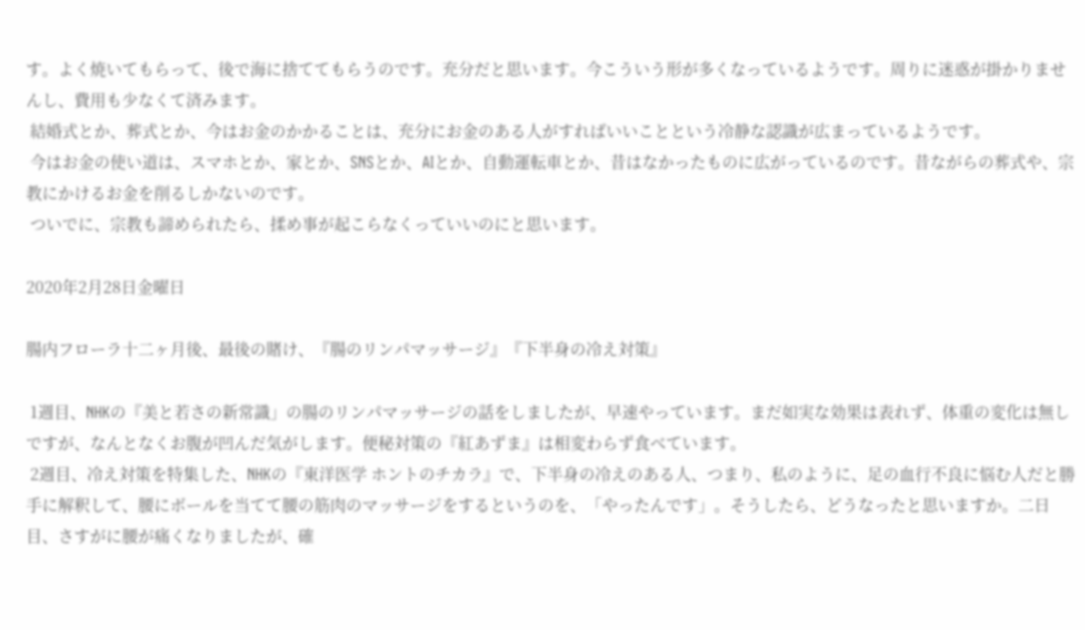す。よく焼いてもらって、後で海に捨ててもらうのです。充分だと思います。今こういう形が多くなっているようです。周りに迷惑が掛かりませんし、費用も少なくて済みます。
 結婚式とか、葬式とか、今はお金のかかることは、充分にお金のある人がすればいいことという冷静な認識が広まっているようです。
 今はお金の使い道は、スマホとか、家とか、SNSとか、AIとか、自動運転車とか、昔はなかったものに広がっているのです。昔ながらの葬式や、宗教にかけるお金を削るしかないのです。
 ついでに、宗教も諦められたら、揉め事が起こらなくっていいのにと思います。

2020年2月28日金曜日

腸内フローラ十二ヶ月後、最後の賭け、『腸のリンパマッサージ』『下半身の冷え対策』

 1週目、NHKの『美と若さの新常識」の腸のリンパマッサージの話をしましたが、早速やっています。まだ如実な効果は表れず、体重の変化は無しですが、なんとなくお腹が凹んだ気がします。便秘対策の『紅あずま』は相変わらず食べています。
 2週目、冷え対策を特集した、NHKの『東洋医学 ホントのチカラ』で、下半身の冷えのある人、つまり、私のように、足の血行不良に悩む人だと勝手に解釈して、腰にボールを当てて腰の筋肉のマッサージをするというのを、「やったんです」。そうしたら、どうなったと思いますか。二日目、さすがに腰が痛くなりましたが、確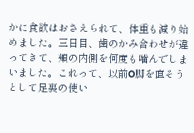かに食欲はおさえられて、体重も減り始めました。三日目、歯のかみ合わせが違ってきて、頬の内側を何度も噛んでしまいました。これって、以前O脚を直そうとして足裏の使い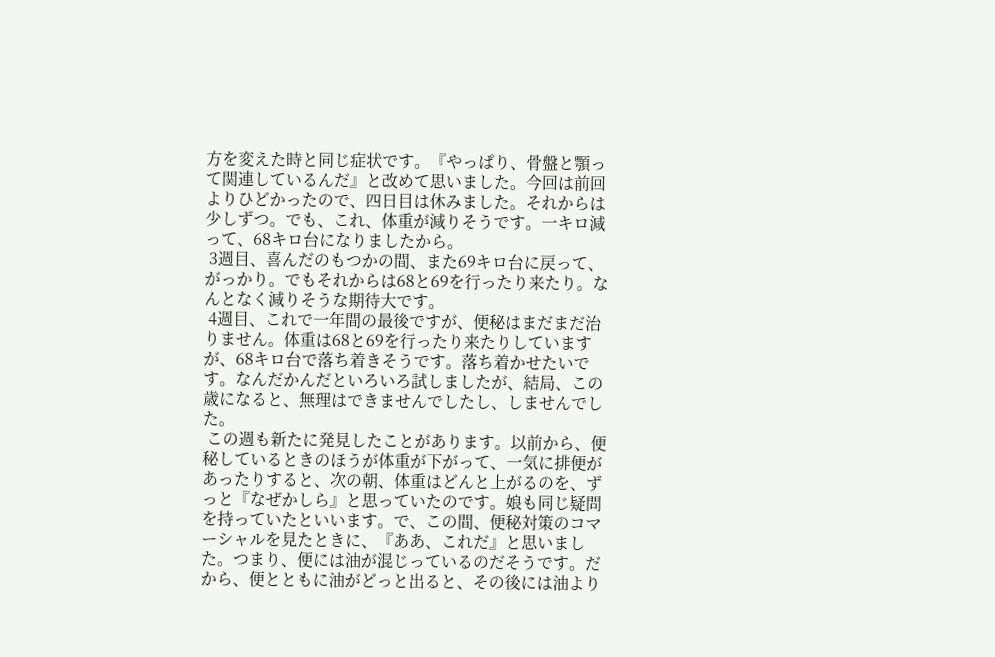方を変えた時と同じ症状です。『やっぱり、骨盤と顎って関連しているんだ』と改めて思いました。今回は前回よりひどかったので、四日目は休みました。それからは少しずつ。でも、これ、体重が減りそうです。一キロ減って、68キロ台になりましたから。
 3週目、喜んだのもつかの間、また69キロ台に戻って、がっかり。でもそれからは68と69を行ったり来たり。なんとなく減りそうな期待大です。
 4週目、これで一年間の最後ですが、便秘はまだまだ治りません。体重は68と69を行ったり来たりしていますが、68キロ台で落ち着きそうです。落ち着かせたいです。なんだかんだといろいろ試しましたが、結局、この歳になると、無理はできませんでしたし、しませんでした。
 この週も新たに発見したことがあります。以前から、便秘しているときのほうが体重が下がって、一気に排便があったりすると、次の朝、体重はどんと上がるのを、ずっと『なぜかしら』と思っていたのです。娘も同じ疑問を持っていたといいます。で、この間、便秘対策のコマーシャルを見たときに、『ああ、これだ』と思いました。つまり、便には油が混じっているのだそうです。だから、便とともに油がどっと出ると、その後には油より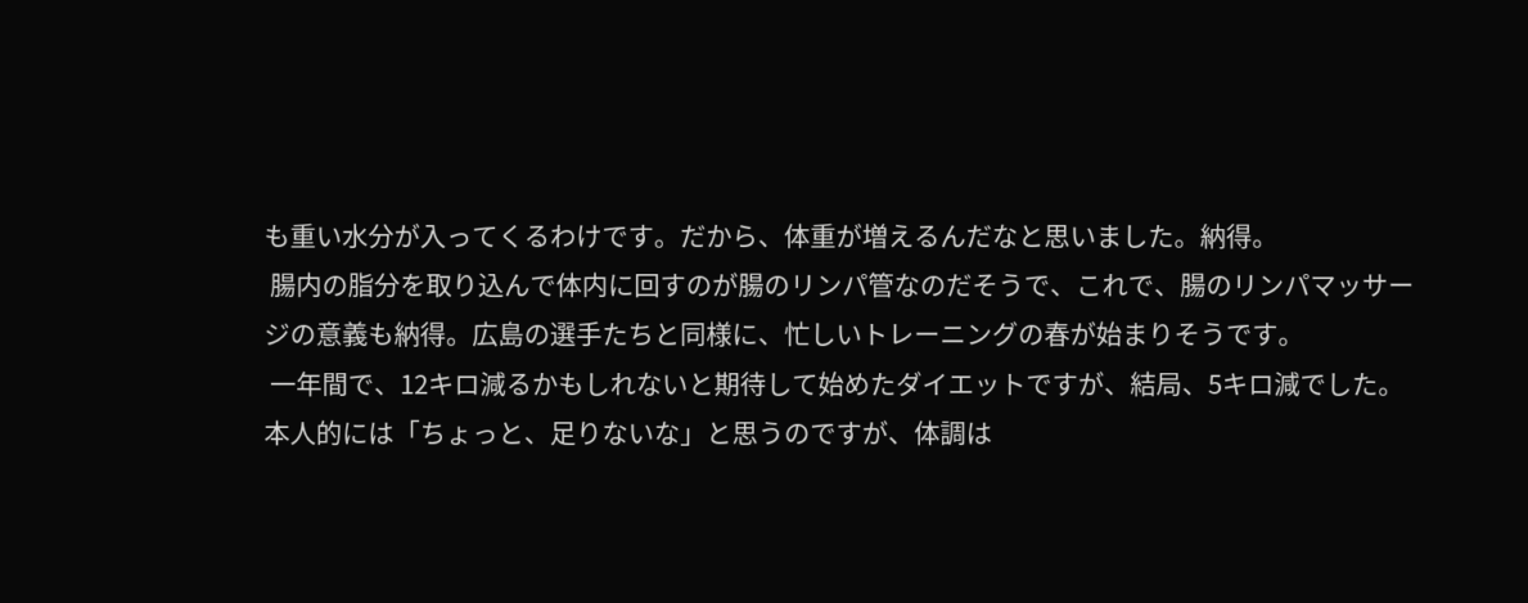も重い水分が入ってくるわけです。だから、体重が増えるんだなと思いました。納得。
 腸内の脂分を取り込んで体内に回すのが腸のリンパ管なのだそうで、これで、腸のリンパマッサージの意義も納得。広島の選手たちと同様に、忙しいトレーニングの春が始まりそうです。
 一年間で、12キロ減るかもしれないと期待して始めたダイエットですが、結局、5キロ減でした。本人的には「ちょっと、足りないな」と思うのですが、体調は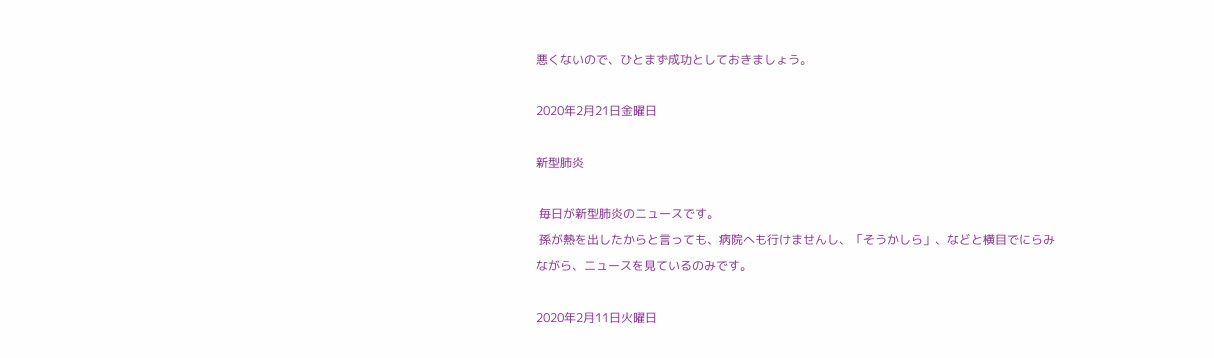悪くないので、ひとまず成功としておきましょう。

2020年2月21日金曜日

新型肺炎

 毎日が新型肺炎のニュースです。
 孫が熱を出したからと言っても、病院へも行けませんし、「そうかしら」、などと横目でにらみながら、ニュースを見ているのみです。

2020年2月11日火曜日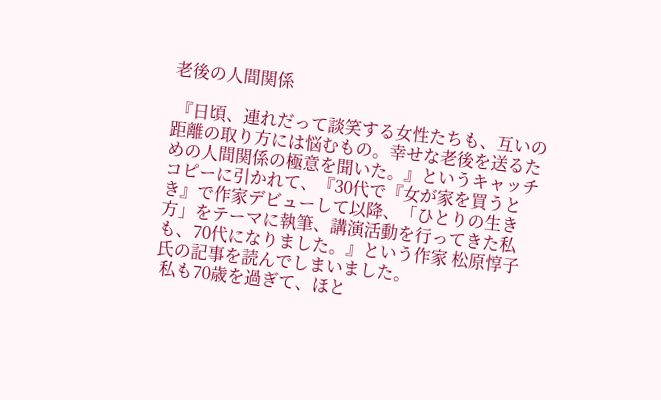老後の人間関係

 『日頃、連れだって談笑する女性たちも、互いの距離の取り方には悩むもの。幸せな老後を送るための人間関係の極意を聞いた。』というキャッチコピーに引かれて、『30代で『女が家を買うとき』で作家デビューして以降、「ひとりの生き方」をテーマに執筆、講演活動を行ってきた私も、70代になりました。』という作家 松原惇子氏の記事を読んでしまいました。
 私も70歳を過ぎて、ほと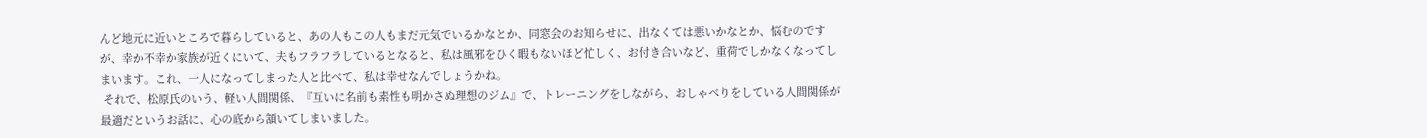んど地元に近いところで暮らしていると、あの人もこの人もまだ元気でいるかなとか、同窓会のお知らせに、出なくては悪いかなとか、悩むのですが、幸か不幸か家族が近くにいて、夫もフラフラしているとなると、私は風邪をひく暇もないほど忙しく、お付き合いなど、重荷でしかなくなってしまいます。これ、一人になってしまった人と比べて、私は幸せなんでしょうかね。
 それで、松原氏のいう、軽い人間関係、『互いに名前も素性も明かさぬ理想のジム』で、トレーニングをしながら、おしゃべりをしている人間関係が最適だというお話に、心の底から頷いてしまいました。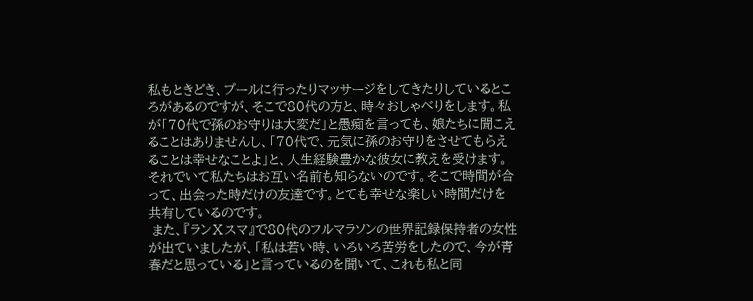私もときどき、プールに行ったりマッサージをしてきたりしているところがあるのですが、そこで80代の方と、時々おしゃべりをします。私が「70代で孫のお守りは大変だ」と愚痴を言っても、娘たちに聞こえることはありませんし、「70代で、元気に孫のお守りをさせてもらえることは幸せなことよ」と、人生経験豊かな彼女に教えを受けます。それでいて私たちはお互い名前も知らないのです。そこで時間が合って、出会った時だけの友達です。とても幸せな楽しい時間だけを共有しているのです。
 また、『ランⅩスマ』で80代のフルマラソンの世界記録保持者の女性が出ていましたが、「私は若い時、いろいろ苦労をしたので、今が青春だと思っている」と言っているのを聞いて、これも私と同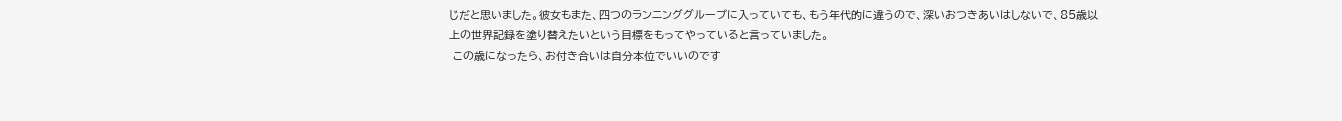じだと思いました。彼女もまた、四つのランニンググループに入っていても、もう年代的に違うので、深いおつきあいはしないで、85歳以上の世界記録を塗り替えたいという目標をもってやっていると言っていました。
 この歳になったら、お付き合いは自分本位でいいのです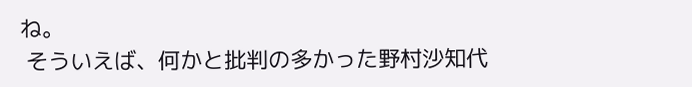ね。
 そういえば、何かと批判の多かった野村沙知代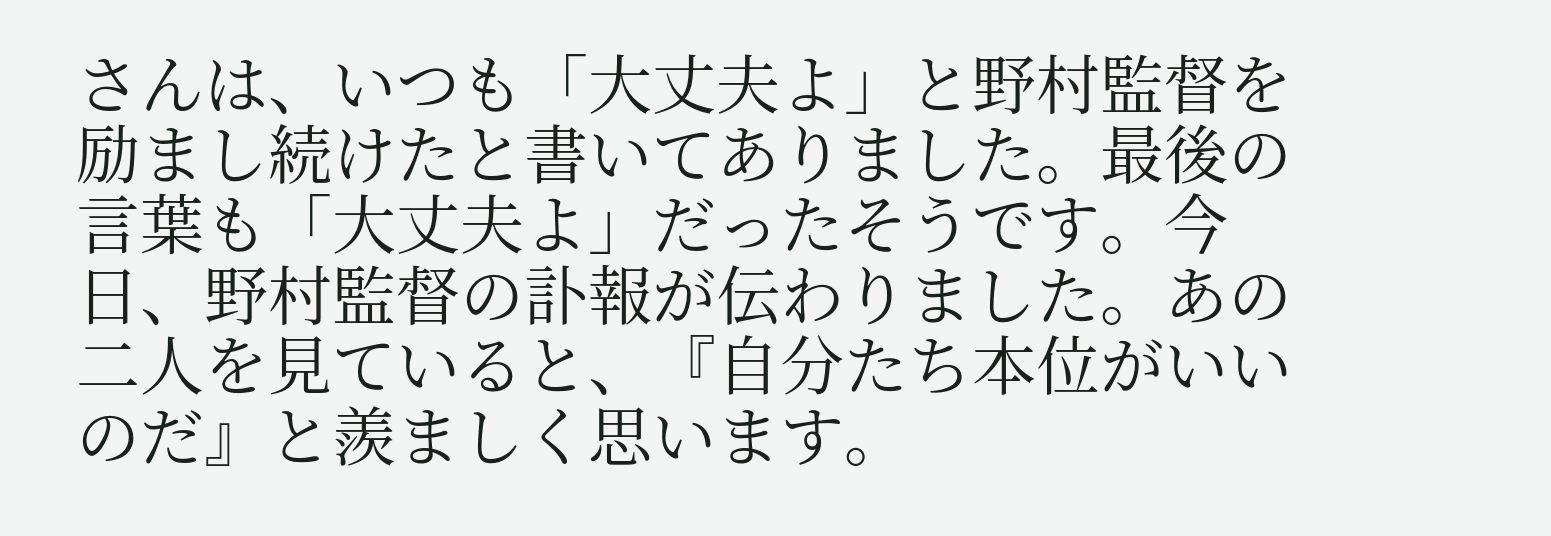さんは、いつも「大丈夫よ」と野村監督を励まし続けたと書いてありました。最後の言葉も「大丈夫よ」だったそうです。今日、野村監督の訃報が伝わりました。あの二人を見ていると、『自分たち本位がいいのだ』と羨ましく思います。